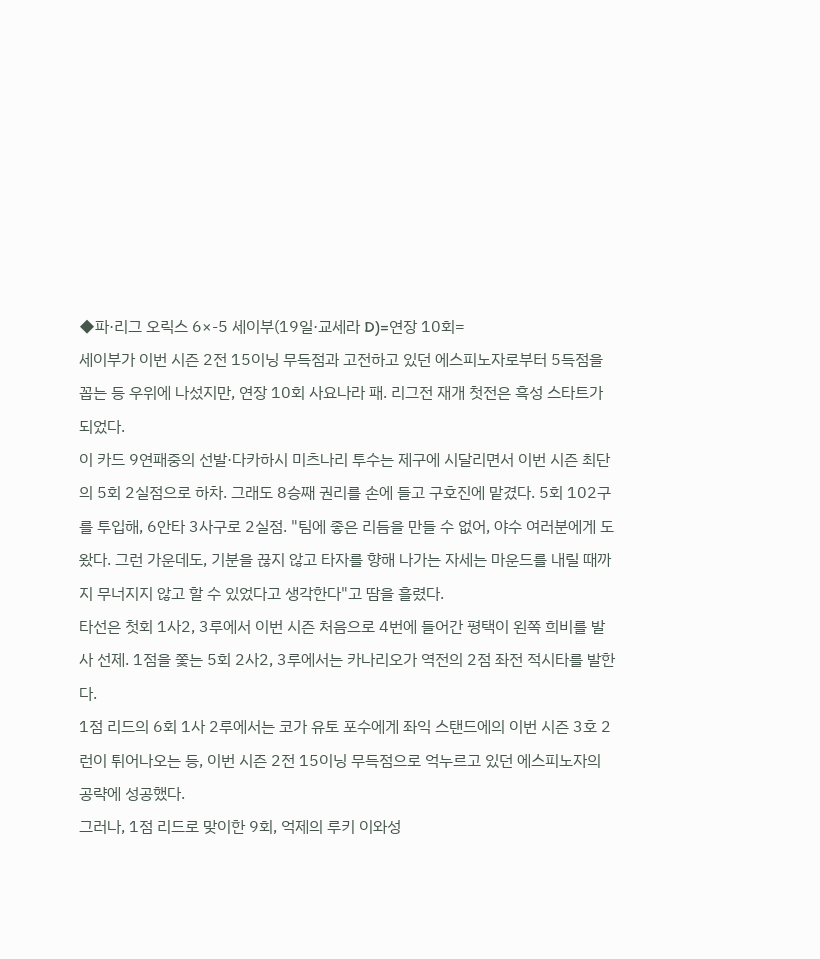◆파·리그 오릭스 6×-5 세이부(19일·교세라 D)=연장 10회=
세이부가 이번 시즌 2전 15이닝 무득점과 고전하고 있던 에스피노자로부터 5득점을 꼽는 등 우위에 나섰지만, 연장 10회 사요나라 패. 리그전 재개 첫전은 흑성 스타트가 되었다.
이 카드 9연패중의 선발·다카하시 미츠나리 투수는 제구에 시달리면서 이번 시즌 최단의 5회 2실점으로 하차. 그래도 8승째 권리를 손에 들고 구호진에 맡겼다. 5회 102구를 투입해, 6안타 3사구로 2실점. "팀에 좋은 리듬을 만들 수 없어, 야수 여러분에게 도왔다. 그런 가운데도, 기분을 끊지 않고 타자를 향해 나가는 자세는 마운드를 내릴 때까지 무너지지 않고 할 수 있었다고 생각한다"고 땀을 흘렸다.
타선은 첫회 1사2, 3루에서 이번 시즌 처음으로 4번에 들어간 평택이 왼쪽 희비를 발사 선제. 1점을 쫓는 5회 2사2, 3루에서는 카나리오가 역전의 2점 좌전 적시타를 발한다.
1점 리드의 6회 1사 2루에서는 코가 유토 포수에게 좌익 스탠드에의 이번 시즌 3호 2런이 튀어나오는 등, 이번 시즌 2전 15이닝 무득점으로 억누르고 있던 에스피노자의 공략에 성공했다.
그러나, 1점 리드로 맞이한 9회, 억제의 루키 이와성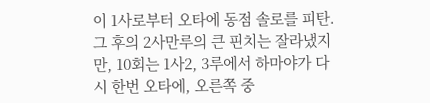이 1사로부터 오타에 동점 솔로를 피탄. 그 후의 2사만루의 큰 핀치는 잘라냈지만, 10회는 1사2, 3루에서 하마야가 다시 한번 오타에, 오른쪽 중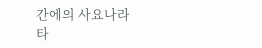간에의 사요나라타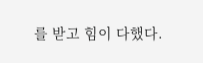를 받고 힘이 다했다.